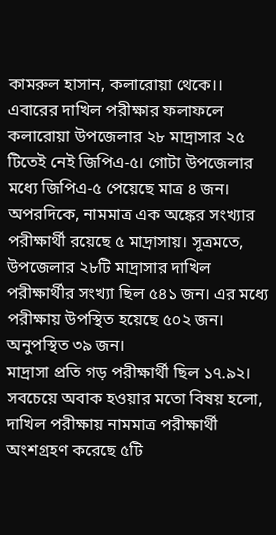কামরুল হাসান, কলারোয়া থেকে।। এবারের দাখিল পরীক্ষার ফলাফলে কলারোয়া উপজেলার ২৮ মাদ্রাসার ২৫ টিতেই নেই জিপিএ-৫। গোটা উপজেলার মধ্যে জিপিএ-৫ পেয়েছে মাত্র ৪ জন। অপরদিকে, নামমাত্র এক অঙ্কের সংখ্যার পরীক্ষার্থী রয়েছে ৫ মাদ্রাসায়। সূত্রমতে, উপজেলার ২৮টি মাদ্রাসার দাখিল পরীক্ষার্থীর সংখ্যা ছিল ৫৪১ জন। এর মধ্যে পরীক্ষায় উপস্থিত হয়েছে ৫০২ জন। অনুপস্থিত ৩৯ জন।
মাদ্রাসা প্রতি গড় পরীক্ষার্থী ছিল ১৭.৯২। সবচেয়ে অবাক হওয়ার মতো বিষয় হলো, দাখিল পরীক্ষায় নামমাত্র পরীক্ষার্থী অংশগ্রহণ করেছে ৫টি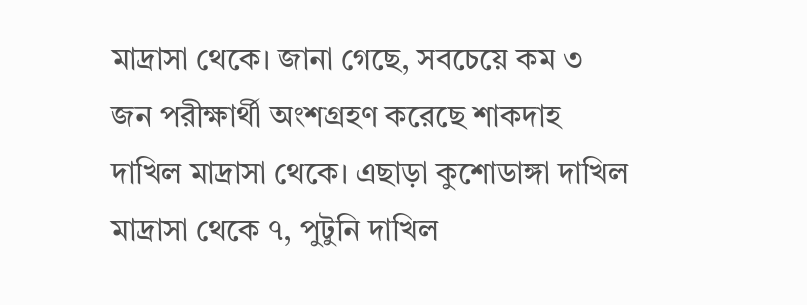মাদ্রাসা থেকে। জানা গেছে, সবচেয়ে কম ৩ জন পরীক্ষার্থী অংশগ্রহণ করেছে শাকদাহ দাখিল মাদ্রাসা থেকে। এছাড়া কুশোডাঙ্গা দাখিল মাদ্রাসা থেকে ৭, পুটুনি দাখিল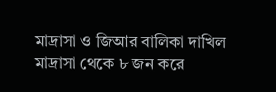মাদ্রাসা ও জিআর বালিকা দাখিল মাদ্রাসা থেকে ৮ জন করে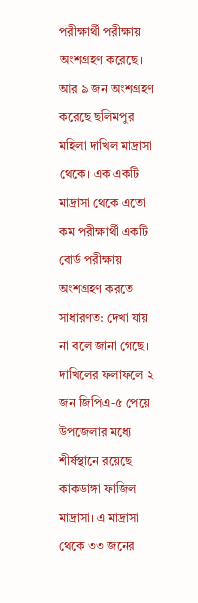পরীক্ষার্থী পরীক্ষায় অংশগ্রহণ করেছে।
আর ৯ জন অংশগ্রহণ করেছে ছলিমপুর মহিলা দাখিল মাদ্রাসা থেকে। এক একটি মাদ্রাসা থেকে এতো কম পরীক্ষার্থী একটি বোর্ড পরীক্ষায় অংশগ্রহণ করতে সাধারণত: দেখা যায় না বলে জানা গেছে। দাখিলের ফলাফলে ২ জন জিপিএ-৫ পেয়ে উপজেলার মধ্যে শীর্ষস্থানে রয়েছে কাকডাঙ্গা ফাজিল মাদ্রাসা। এ মাদ্রাসা থেকে ৩৩ জনের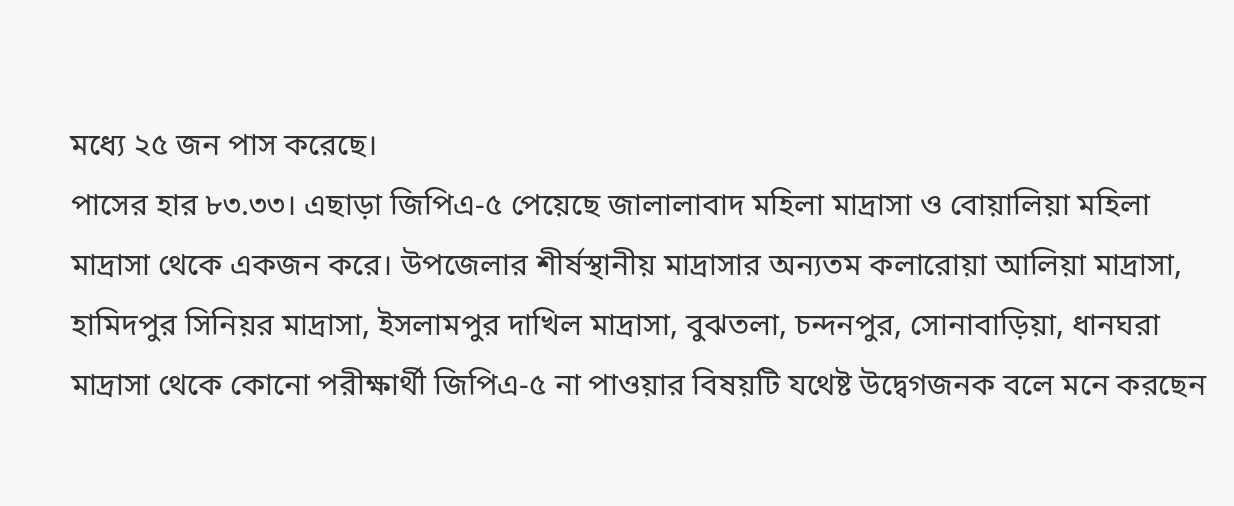মধ্যে ২৫ জন পাস করেছে।
পাসের হার ৮৩.৩৩। এছাড়া জিপিএ-৫ পেয়েছে জালালাবাদ মহিলা মাদ্রাসা ও বোয়ালিয়া মহিলা মাদ্রাসা থেকে একজন করে। উপজেলার শীর্ষস্থানীয় মাদ্রাসার অন্যতম কলারোয়া আলিয়া মাদ্রাসা, হামিদপুর সিনিয়র মাদ্রাসা, ইসলামপুর দাখিল মাদ্রাসা, বুঝতলা, চন্দনপুর, সোনাবাড়িয়া, ধানঘরা মাদ্রাসা থেকে কোনো পরীক্ষার্থী জিপিএ-৫ না পাওয়ার বিষয়টি যথেষ্ট উদ্বেগজনক বলে মনে করছেন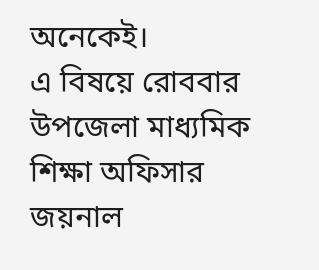অনেকেই।
এ বিষয়ে রোববার উপজেলা মাধ্যমিক শিক্ষা অফিসার জয়নাল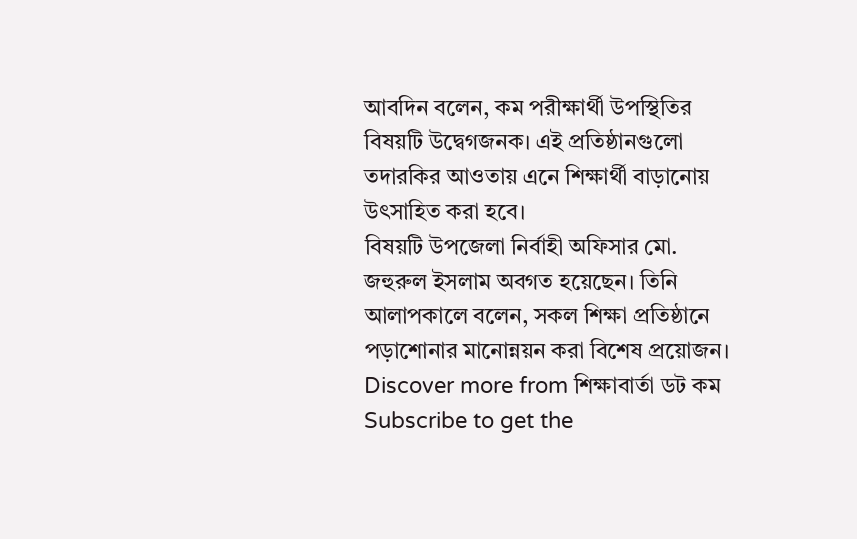আবদিন বলেন, কম পরীক্ষার্থী উপস্থিতির বিষয়টি উদ্বেগজনক। এই প্রতিষ্ঠানগুলো তদারকির আওতায় এনে শিক্ষার্থী বাড়ানোয় উৎসাহিত করা হবে।
বিষয়টি উপজেলা নির্বাহী অফিসার মো. জহুরুল ইসলাম অবগত হয়েছেন। তিনি আলাপকালে বলেন, সকল শিক্ষা প্রতিষ্ঠানে পড়াশোনার মানোন্নয়ন করা বিশেষ প্রয়োজন।
Discover more from শিক্ষাবার্তা ডট কম
Subscribe to get the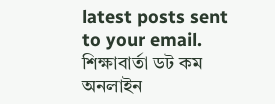latest posts sent to your email.
শিক্ষাবার্তা ডট কম অনলাইন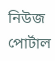নিউজ পোর্টাল